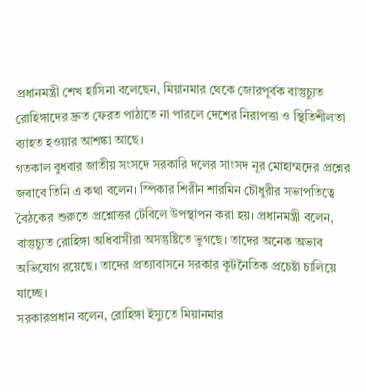প্রধানমন্ত্রী শেখ হাসিনা বলেছেন, মিয়ানমার থেকে জোরপূর্বক বাস্তুচ্যুত রোহিঙ্গাদের দ্রুত ফেরত পাঠাতে না পারলে দেশের নিরাপত্তা ও স্থিতিশীলতা ব্যাহত হওয়ার আশঙ্কা আছে।
গতকাল বুধবার জাতীয় সংসদে সরকারি দলের সাংসদ নূর মোহাম্মদের প্রশ্নের জবাবে তিনি এ কথা বলেন। স্পিকার শিরীন শারমিন চৌধুরীর সভাপতিত্বে বৈঠকের শুরুতে প্রশ্নোত্তর টেবিলে উপস্থাপন করা হয়। প্রধানমন্ত্রী বলেন, বাস্তুচ্যুত রোহিঙ্গা অধিবাসীরা অসন্তুষ্টিতে ভুগছে। তাদের অনেক অভাব অভিযোগ রয়েছে। তাদের প্রত্যাবাসনে সরকার কূটনৈতিক প্রচেষ্টা চালিয়ে যাচ্ছে।
সরকারপ্রধান বলেন, রোহিঙ্গা ইস্যুতে মিয়ানমার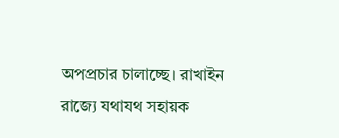অপপ্রচার চালাচ্ছে। রাখাইন রাজ্যে যথাযথ সহায়ক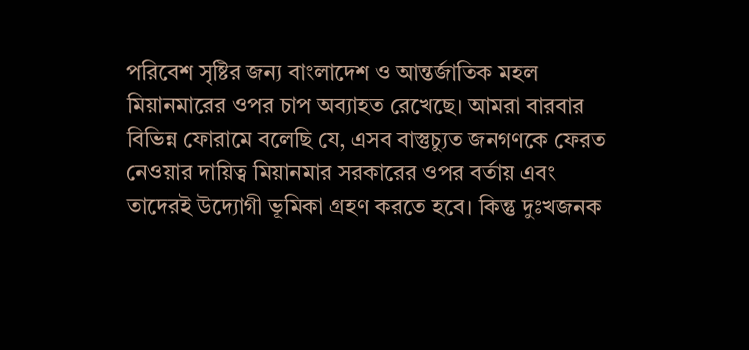পরিবেশ সৃষ্টির জন্য বাংলাদেশ ও আন্তর্জাতিক মহল মিয়ানমারের ওপর চাপ অব্যাহত রেখেছে। আমরা বারবার বিভিন্ন ফোরামে বলেছি যে, এসব বাস্তুচ্যুত জনগণকে ফেরত নেওয়ার দায়িত্ব মিয়ানমার সরকারের ওপর বর্তায় এবং তাদেরই উদ্যোগী ভূমিকা গ্রহণ করতে হবে। কিন্তু দুঃখজনক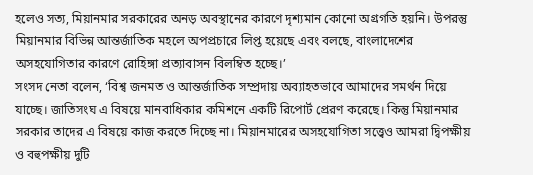হলেও সত্য, মিয়ানমার সরকারের অনড় অবস্থানের কারণে দৃশ্যমান কোনো অগ্রগতি হয়নি। উপরন্তু মিয়ানমার বিভিন্ন আন্তর্জাতিক মহলে অপপ্রচারে লিপ্ত হয়েছে এবং বলছে, বাংলাদেশের অসহযোগিতার কারণে রোহিঙ্গা প্রত্যাবাসন বিলম্বিত হচ্ছে।’
সংসদ নেতা বলেন, ‘বিশ্ব জনমত ও আন্তর্জাতিক সম্প্রদায় অব্যাহতভাবে আমাদের সমর্থন দিয়ে যাচ্ছে। জাতিসংঘ এ বিষয়ে মানবাধিকার কমিশনে একটি রিপোর্ট প্রেরণ করেছে। কিন্তু মিয়ানমার সরকার তাদের এ বিষয়ে কাজ করতে দিচ্ছে না। মিয়ানমারের অসহযোগিতা সত্ত্বেও আমরা দ্বিপক্ষীয় ও বহুপক্ষীয় দুটি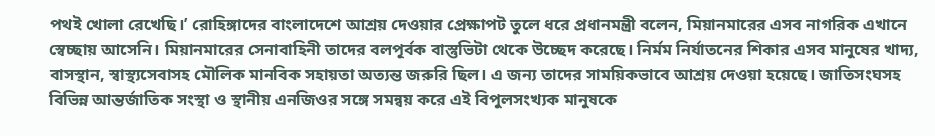পথই খোলা রেখেছি।’ রোহিঙ্গাদের বাংলাদেশে আশ্রয় দেওয়ার প্রেক্ষাপট তুলে ধরে প্রধানমন্ত্রী বলেন, মিয়ানমারের এসব নাগরিক এখানে স্বেচ্ছায় আসেনি। মিয়ানমারের সেনাবাহিনী তাদের বলপূর্বক বাস্তুভিটা থেকে উচ্ছেদ করেছে। নির্মম নির্যাতনের শিকার এসব মানুষের খাদ্য, বাসস্থান, স্বাস্থ্যসেবাসহ মৌলিক মানবিক সহায়তা অত্যন্ত জরুরি ছিল। এ জন্য তাদের সাময়িকভাবে আশ্রয় দেওয়া হয়েছে। জাতিসংঘসহ বিভিন্ন আন্তর্জাতিক সংস্থা ও স্থানীয় এনজিওর সঙ্গে সমন্বয় করে এই বিপুলসংখ্যক মানুষকে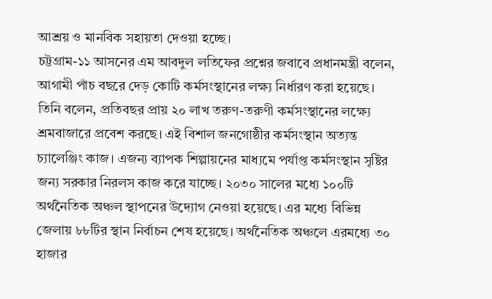আশ্রয় ও মানবিক সহায়তা দেওয়া হচ্ছে।
চট্টগ্রাম-১১ আসনের এম আবদুল লতিফের প্রশ্নের জবাবে প্রধানমন্ত্রী বলেন, আগামী পাঁচ বছরে দেড় কোটি কর্মসংস্থানের লক্ষ্য নির্ধারণ করা হয়েছে। তিনি বলেন, প্রতিবছর প্রায় ২০ লাখ তরুণ-তরুণী কর্মসংস্থানের লক্ষ্যে শ্রমবাজারে প্রবেশ করছে। এই বিশাল জনগোষ্ঠীর কর্মসংস্থান অত্যন্ত চ্যালেঞ্জিং কাজ। এজন্য ব্যাপক শিল্পায়নের মাধ্যমে পর্যাপ্ত কর্মসংস্থান সৃষ্টির জন্য সরকার নিরলস কাজ করে যাচ্ছে। ২০৩০ সালের মধ্যে ১০০টি অর্থনৈতিক অঞ্চল স্থাপনের উদ্যোগ নেওয়া হয়েছে। এর মধ্যে বিভিন্ন জেলায় ৮৮টির স্থান নির্বাচন শেষ হয়েছে। অর্থনৈতিক অঞ্চলে এরমধ্যে ৩০ হাজার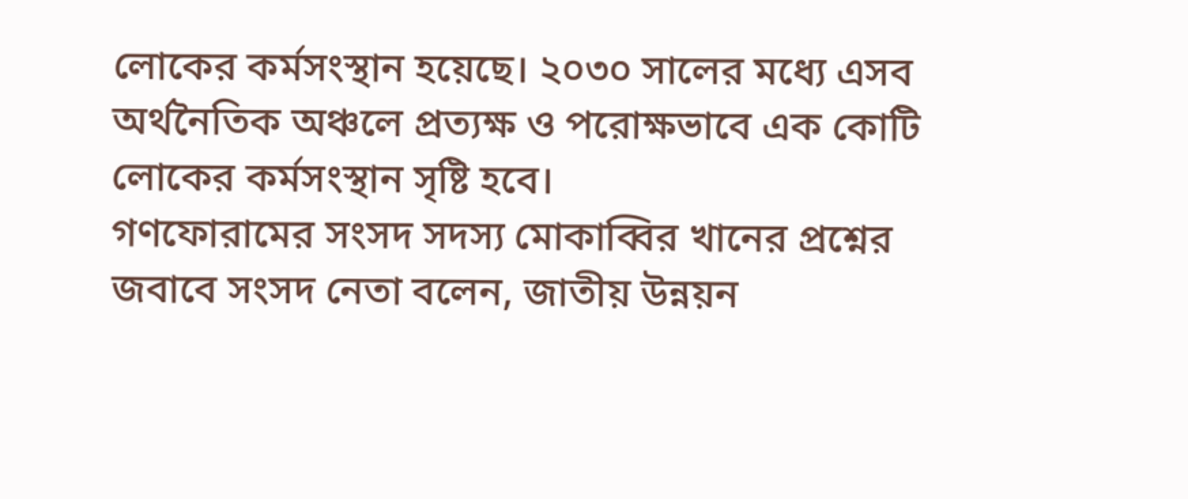লোকের কর্মসংস্থান হয়েছে। ২০৩০ সালের মধ্যে এসব অর্থনৈতিক অঞ্চলে প্রত্যক্ষ ও পরোক্ষভাবে এক কোটি লোকের কর্মসংস্থান সৃষ্টি হবে।
গণফোরামের সংসদ সদস্য মোকাব্বির খানের প্রশ্নের জবাবে সংসদ নেতা বলেন, জাতীয় উন্নয়ন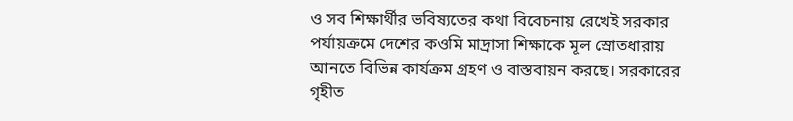ও সব শিক্ষার্থীর ভবিষ্যতের কথা বিবেচনায় রেখেই সরকার পর্যায়ক্রমে দেশের কওমি মাদ্রাসা শিক্ষাকে মূল স্রোতধারায় আনতে বিভিন্ন কার্যক্রম গ্রহণ ও বাস্তবায়ন করছে। সরকারের গৃহীত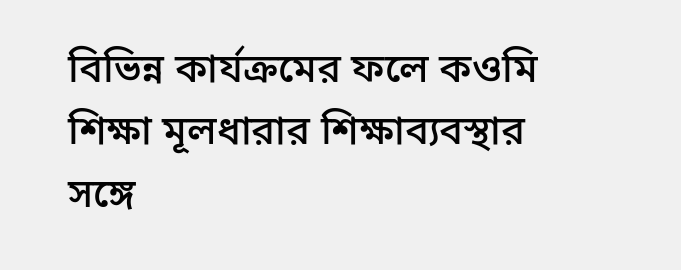বিভিন্ন কার্যক্রমের ফলে কওমি শিক্ষা মূলধারার শিক্ষাব্যবস্থার সঙ্গে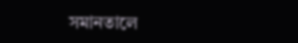সমানতালে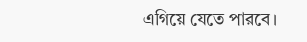এগিয়ে যেতে পারবে।